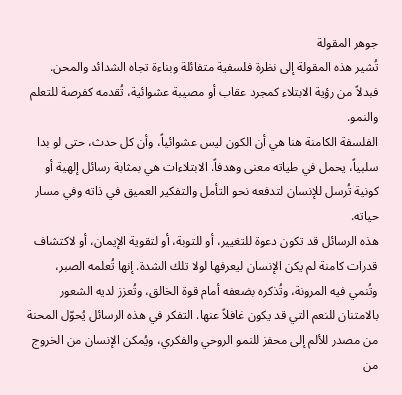جوهر المقولة
تُشير هذه المقولة إلى نظرة فلسفية متفائلة وبناءة تجاه الشدائد والمحن. فبدلاً من رؤية الابتلاء كمجرد عقاب أو مصيبة عشوائية، تُقدمه كفرصة للتعلم والنمو.
الفلسفة الكامنة هنا هي أن الكون ليس عشوائياً، وأن كل حدث، حتى لو بدا سلبياً، يحمل في طياته معنى وهدفاً. الابتلاءات هي بمثابة رسائل إلهية أو كونية تُرسل للإنسان لتدفعه نحو التأمل والتفكير العميق في ذاته وفي مسار حياته.
هذه الرسائل قد تكون دعوة للتغيير، أو للتوبة، أو لتقوية الإيمان، أو لاكتشاف قدرات كامنة لم يكن الإنسان ليعرفها لولا تلك الشدة. إنها تُعلمه الصبر، وتُنمي فيه المرونة، وتُذكره بضعفه أمام قوة الخالق، وتُعزز لديه الشعور بالامتنان للنعم التي قد يكون غافلاً عنها. التفكر في هذه الرسائل يُحوّل المحنة من مصدر للألم إلى محفز للنمو الروحي والفكري، ويُمكن الإنسان من الخروج من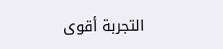التجربة أقوى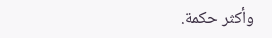وأكثر حكمة.